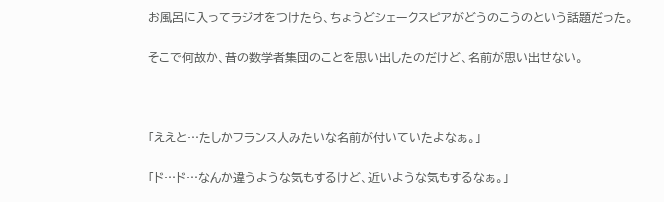お風呂に入ってラジオをつけたら、ちょうどシェークスピアがどうのこうのという話題だった。

そこで何故か、昔の数学者集団のことを思い出したのだけど、名前が思い出せない。



「ええと…たしかフランス人みたいな名前が付いていたよなぁ。」

「ド…ド…なんか違うような気もするけど、近いような気もするなぁ。」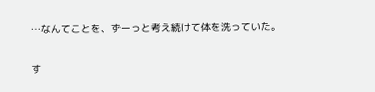…なんてことを、ずーっと考え続けて体を洗っていた。

す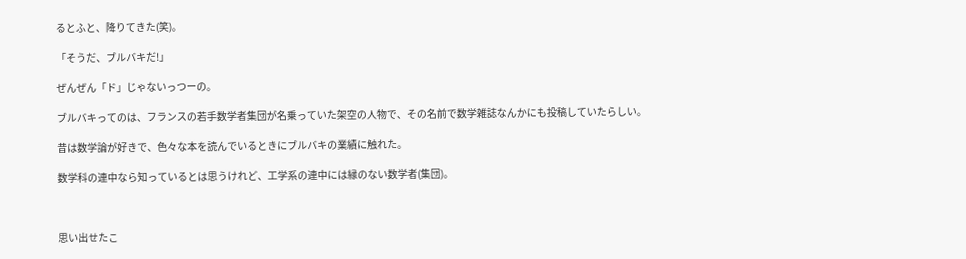るとふと、降りてきた(笑)。

「そうだ、ブルバキだ!」

ぜんぜん「ド」じゃないっつーの。

ブルバキってのは、フランスの若手数学者集団が名乗っていた架空の人物で、その名前で数学雑誌なんかにも投稿していたらしい。

昔は数学論が好きで、色々な本を読んでいるときにブルバキの業績に触れた。

数学科の連中なら知っているとは思うけれど、工学系の連中には縁のない数学者(集団)。



思い出せたこ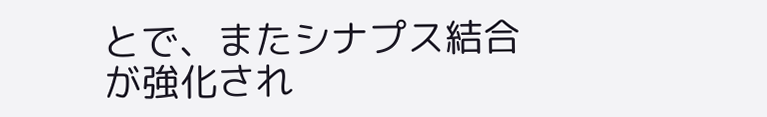とで、またシナプス結合が強化され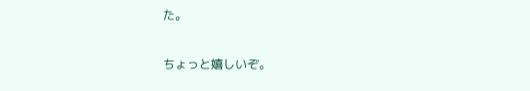た。

ちょっと嬉しいぞ。